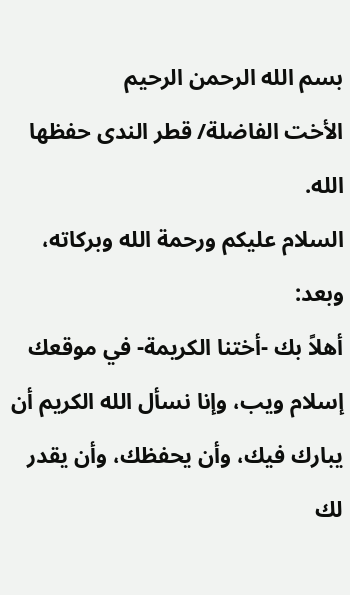بسم الله الرحمن الرحيم
الأخت الفاضلة/ قطر الندى حفظها الله.
السلام عليكم ورحمة الله وبركاته، وبعد:
أهلاً بك -أختنا الكريمة- في موقعك إسلام ويب، وإنا نسأل الله الكريم أن يبارك فيك، وأن يحفظك، وأن يقدر لك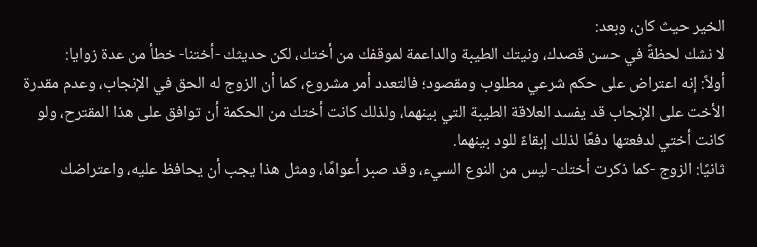الخير حيث كان، وبعد:
لا نشك لحظةً في حسن قصدك، ونيتك الطيبة والداعمة لموقفك من أختك، لكن حديثك -أختنا- خطأ من عدة زوايا:
أولاً: إنه اعتراض على حكم شرعي مطلوب ومقصود؛ فالتعدد أمر مشروع، كما أن الزوج له الحق في الإنجاب، وعدم مقدرة الأخت على الإنجاب قد يفسد العلاقة الطيبة التي بينهما، ولذلك كانت أختك من الحكمة أن توافق على هذا المقترح، ولو كانت أختي لدفعتها دفعًا لذلك إبقاءً للود بينهما.
ثانيًا: الزوج -كما ذكرت أختك- ليس من النوع السيء، وقد صبر أعوامًا، ومثل هذا يجب أن يحافظ عليه، واعتراضك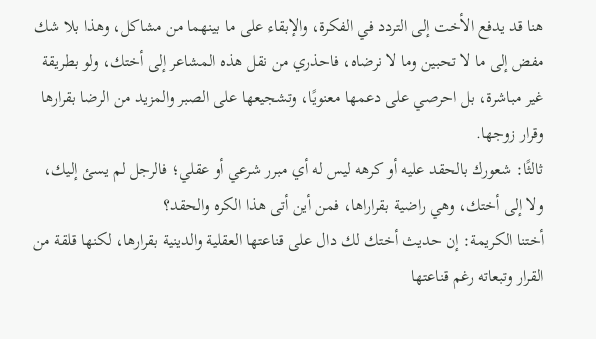هنا قد يدفع الأخت إلى التردد في الفكرة، والإبقاء على ما بينهما من مشاكل، وهذا بلا شك مفض إلى ما لا تحبين وما لا نرضاه، فاحذري من نقل هذه المشاعر إلى أختك، ولو بطريقة غير مباشرة، بل احرصي على دعمها معنويًا، وتشجيعها على الصبر والمزيد من الرضا بقرارها وقرار زوجها.
ثالثًا: شعورك بالحقد عليه أو كرهه ليس له أي مبرر شرعي أو عقلي؛ فالرجل لم يسئ إليك، ولا إلى أختك، وهي راضية بقراراها، فمن أين أتى هذا الكره والحقد؟
أختنا الكريمة: إن حديث أختك لك دال على قناعتها العقلية والدينية بقرارها، لكنها قلقة من القرار وتبعاته رغم قناعتها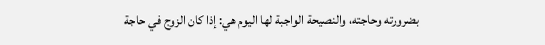بضرورته وحاجته، والنصيحة الواجبة لها اليوم هي: إذا كان الزوج في حاجة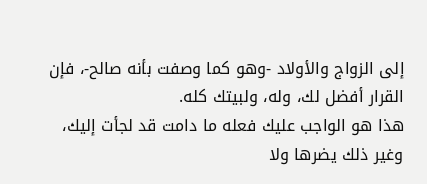إلى الزواج والأولاد -وهو كما وصفت بأنه صالح-، فإن القرار أفضل لك، وله، ولبيتك كله.
هذا هو الواجب عليك فعله ما دامت قد لجأت إليك، وغير ذلك يضرها ولا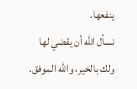ينفعها.
نسأل الله أن يقضي لها ولك بالخير، والله الموفق.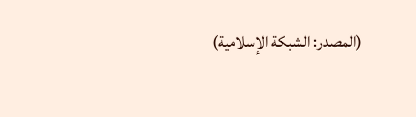(المصدر: الشبكة الإسلامية)